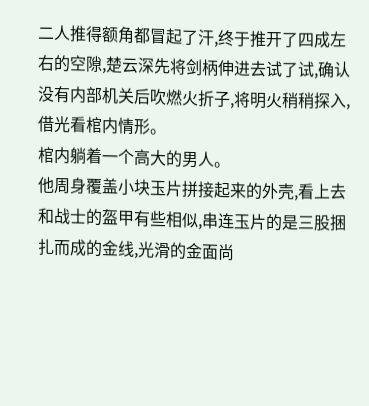二人推得额角都冒起了汗,终于推开了四成左右的空隙,楚云深先将剑柄伸进去试了试,确认没有内部机关后吹燃火折子,将明火稍稍探入,借光看棺内情形。
棺内躺着一个高大的男人。
他周身覆盖小块玉片拼接起来的外壳,看上去和战士的盔甲有些相似,串连玉片的是三股捆扎而成的金线,光滑的金面尚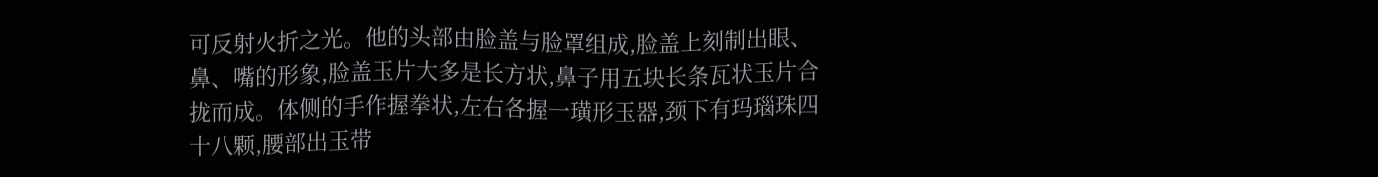可反射火折之光。他的头部由脸盖与脸罩组成,脸盖上刻制出眼、鼻、嘴的形象,脸盖玉片大多是长方状,鼻子用五块长条瓦状玉片合拢而成。体侧的手作握拳状,左右各握一璜形玉器,颈下有玛瑙珠四十八颗,腰部出玉带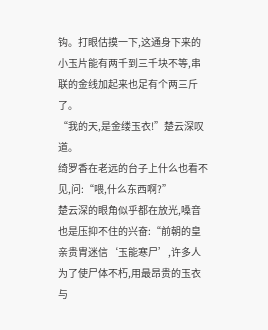钩。打眼估摸一下,这通身下来的小玉片能有两千到三千块不等,串联的金线加起来也足有个两三斤了。
“我的天,是金缕玉衣!”楚云深叹道。
绮罗香在老远的台子上什么也看不见,问:“喂,什么东西啊?”
楚云深的眼角似乎都在放光,嗓音也是压抑不住的兴奋:“前朝的皇亲贵胄迷信‘玉能寒尸’,许多人为了使尸体不朽,用最昂贵的玉衣与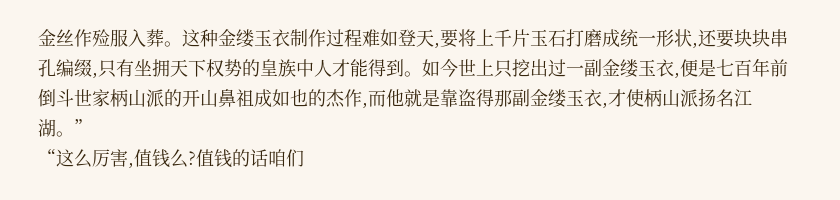金丝作殓服入葬。这种金缕玉衣制作过程难如登天,要将上千片玉石打磨成统一形状,还要块块串孔编缀,只有坐拥天下权势的皇族中人才能得到。如今世上只挖出过一副金缕玉衣,便是七百年前倒斗世家柄山派的开山鼻祖成如也的杰作,而他就是靠盗得那副金缕玉衣,才使柄山派扬名江湖。”
“这么厉害,值钱么?值钱的话咱们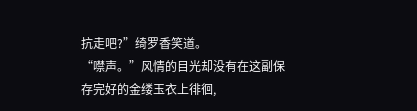抗走吧?”绮罗香笑道。
“噤声。”风情的目光却没有在这副保存完好的金缕玉衣上徘徊,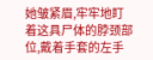她皱紧眉,牢牢地盯着这具尸体的脖颈部位,戴着手套的左手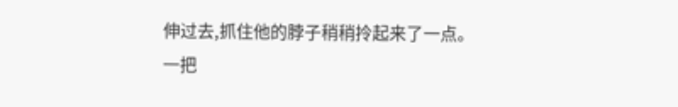伸过去,抓住他的脖子稍稍拎起来了一点。
一把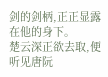剑的剑柄,正正显露在他的身下。
楚云深正欲去取,便听见唐阮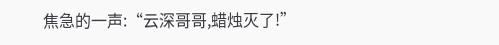焦急的一声:“云深哥哥,蜡烛灭了!”